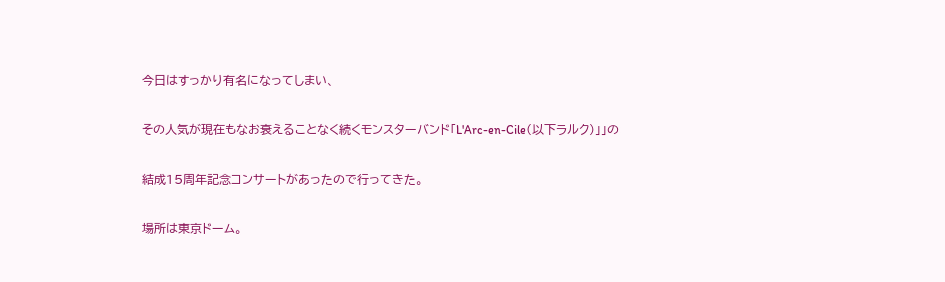今日はすっかり有名になってしまい、

その人気が現在もなお衰えることなく続くモンスターバンド「L'Arc-en-Cile(以下ラルク)」」の

結成15周年記念コンサートがあったので行ってきた。

場所は東京ドーム。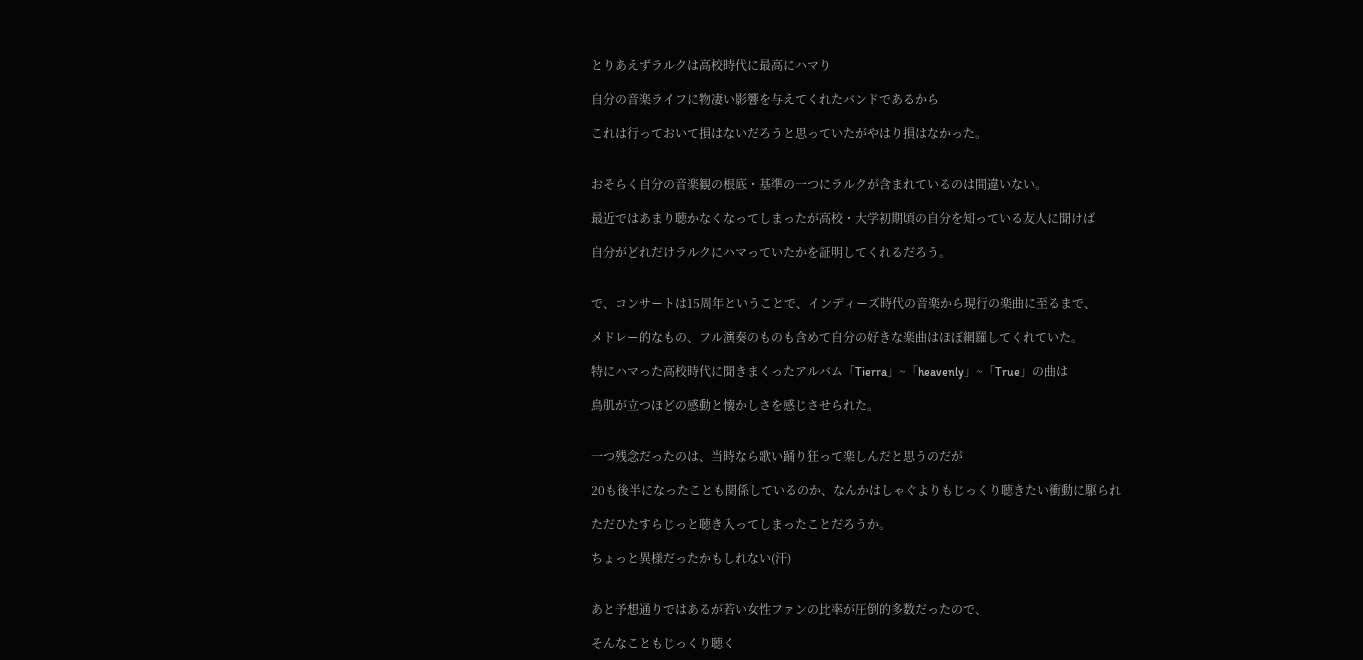とりあえずラルクは高校時代に最高にハマり

自分の音楽ライフに物凄い影響を与えてくれたバンドであるから

これは行っておいて損はないだろうと思っていたがやはり損はなかった。


おそらく自分の音楽観の根底・基準の一つにラルクが含まれているのは間違いない。

最近ではあまり聴かなくなってしまったが高校・大学初期頃の自分を知っている友人に聞けば

自分がどれだけラルクにハマっていたかを証明してくれるだろう。


で、コンサートは15周年ということで、インディーズ時代の音楽から現行の楽曲に至るまで、

メドレー的なもの、フル演奏のものも含めて自分の好きな楽曲はほぼ網羅してくれていた。

特にハマった高校時代に聞きまくったアルバム「Tierra」~「heavenly」~「True」の曲は

鳥肌が立つほどの感動と懐かしさを感じさせられた。


一つ残念だったのは、当時なら歌い踊り狂って楽しんだと思うのだが

20も後半になったことも関係しているのか、なんかはしゃぐよりもじっくり聴きたい衝動に駆られ

ただひたすらじっと聴き入ってしまったことだろうか。

ちょっと異様だったかもしれない(汗)


あと予想通りではあるが若い女性ファンの比率が圧倒的多数だったので、

そんなこともじっくり聴く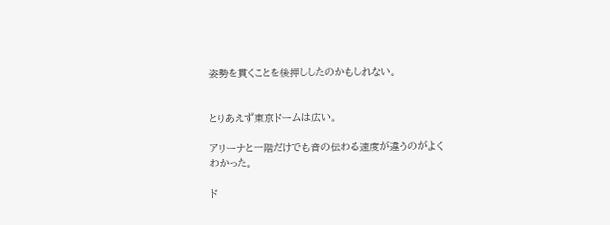姿勢を貫くことを後押ししたのかもしれない。


とりあえず東京ドームは広い。

アリーナと一階だけでも音の伝わる速度が違うのがよくわかった。

ド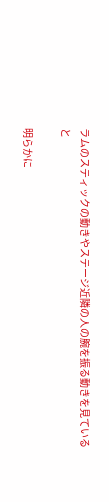ラムのスティックの動きやステージ近隣の人の腕を振る動きを見ていると

明らかに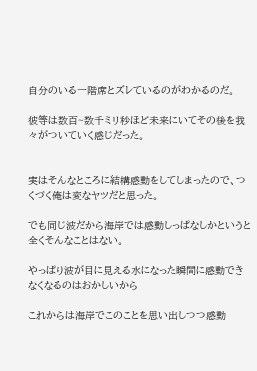自分のいる一階席とズレているのがわかるのだ。

彼等は数百~数千ミリ秒ほど未来にいてその後を我々がついていく感じだった。


実はそんなところに結構感動をしてしまったので、つくづく俺は変なヤツだと思った。

でも同じ波だから海岸では感動しっぱなしかというと全くそんなことはない。

やっぱり波が目に見える水になった瞬間に感動できなくなるのはおかしいから

これからは海岸でこのことを思い出しつつ感動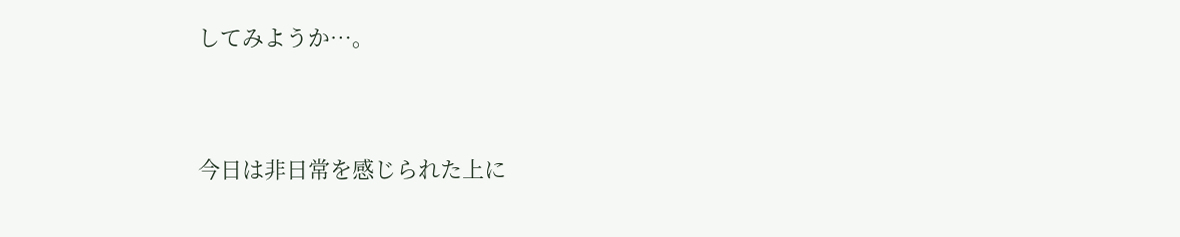してみようか…。


今日は非日常を感じられた上に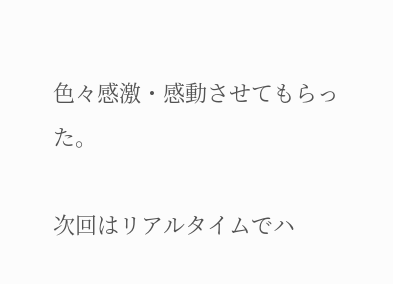色々感激・感動させてもらった。

次回はリアルタイムでハ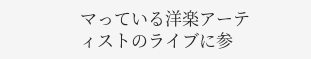マっている洋楽アーティストのライブに参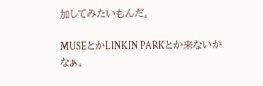加してみたいもんだ。

MUSEとかLINKIN PARKとか来ないかなぁ。